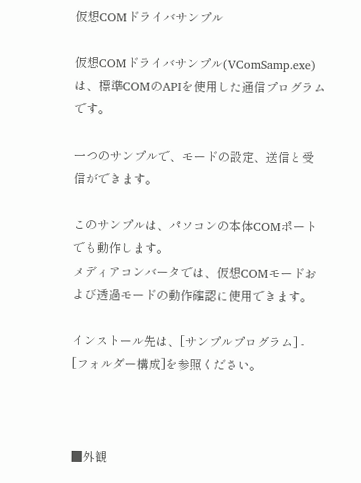仮想COMドライバサンプル

仮想COMドライバサンプル(VComSamp.exe)は、標準COMのAPIを使用した通信プログラムです。

一つのサンプルで、モードの設定、送信と受信ができます。

このサンプルは、パソコンの本体COMポートでも動作します。
メディアコンバータでは、仮想COMモードおよび透過モードの動作確認に使用できます。

インストール先は、[サンプルプログラム] - [フォルダー構成]を参照ください。



■外観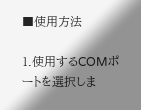■使用方法

1.使用するCOMポートを選択しま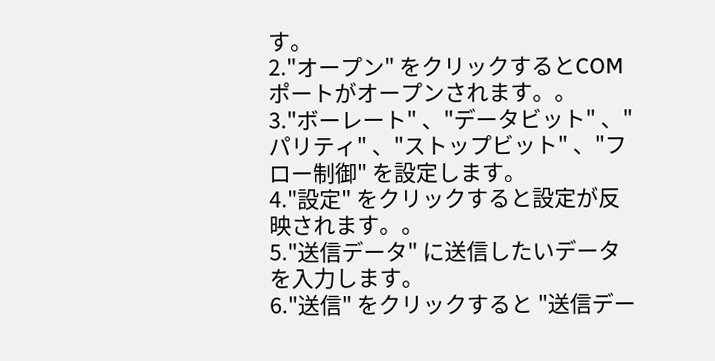す。
2."オープン" をクリックするとCOMポートがオープンされます。。
3."ボーレート" 、"データビット" 、"パリティ" 、"ストップビット" 、"フロー制御" を設定します。
4."設定" をクリックすると設定が反映されます。。
5."送信データ" に送信したいデータを入力します。
6."送信" をクリックすると "送信デー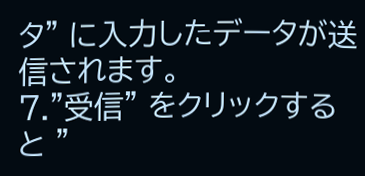タ" に入力したデータが送信されます。
7."受信" をクリックすると "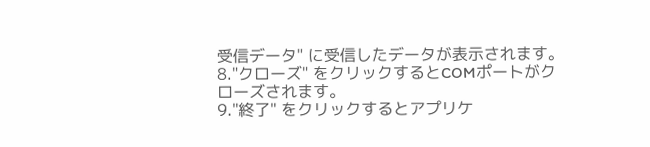受信データ" に受信したデータが表示されます。
8."クローズ" をクリックするとCOMポートがクローズされます。
9."終了" をクリックするとアプリケ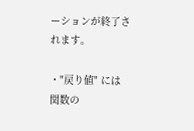ーションが終了されます。

・"戻り値" には関数の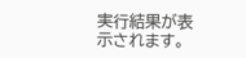実行結果が表示されます。